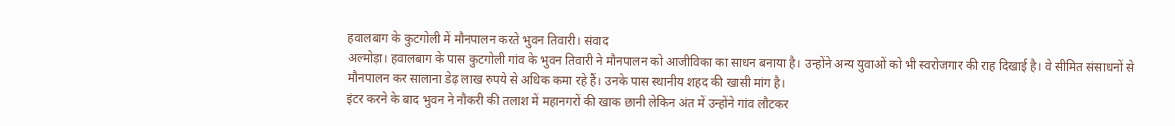हवालबाग के कुटगोली में मौनपालन करते भुवन तिवारी। संवाद
अल्मोड़ा। हवालबाग के पास कुटगोली गांव के भुवन तिवारी ने मौनपालन को आजीविका का साधन बनाया है। उन्होंने अन्य युवाओं को भी स्वरोजगार की राह दिखाई है। वे सीमित संसाधनों से मौनपालन कर सालाना डेढ़ लाख रुपये से अधिक कमा रहे हैं। उनके पास स्थानीय शहद की खासी मांग है।
इंटर करने के बाद भुवन ने नौकरी की तलाश में महानगरों की खाक छानी लेकिन अंत में उन्होंने गांव लौटकर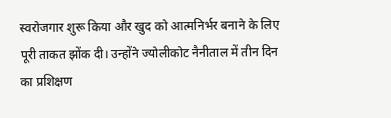स्वरोजगार शुरू किया और खुद को आत्मनिर्भर बनाने के लिए पूरी ताकत झोंक दी। उन्होंने ज्योलीकोट नैनीताल में तीन दिन का प्रशिक्षण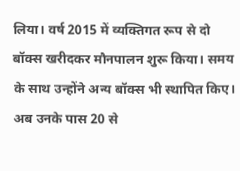लिया। वर्ष 2015 में व्यक्तिगत रूप से दो बॉक्स खरीदकर मौनपालन शुरू किया। समय के साथ उन्होंने अन्य बॉक्स भी स्थापित किए। अब उनके पास 20 से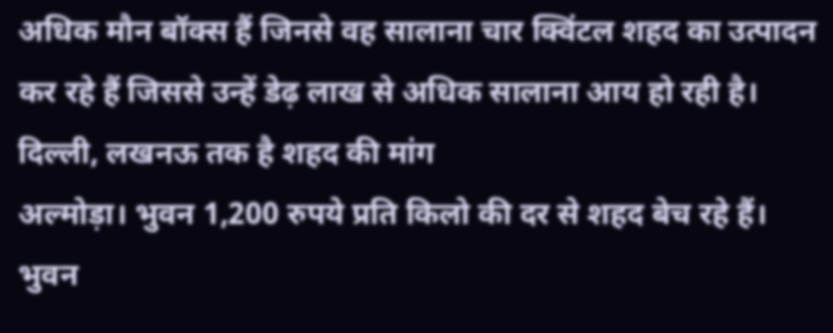अधिक मौन बॉक्स हैं जिनसे वह सालाना चार क्विंटल शहद का उत्पादन कर रहे हैं जिससे उन्हें डेढ़ लाख से अधिक सालाना आय हो रही है।
दिल्ली, लखनऊ तक है शहद की मांग
अल्मोड़ा। भुवन 1,200 रुपये प्रति किलो की दर से शहद बेच रहे हैं। भुवन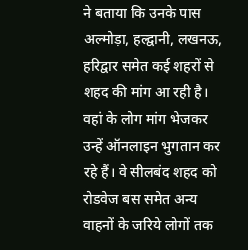ने बताया कि उनके पास अल्मोड़ा, हल्द्वानी, लखनऊ, हरिद्वार समेत कई शहरों से शहद की मांग आ रही है। वहां के लोग मांग भेजकर उन्हें ऑनलाइन भुगतान कर रहे हैं। वे सीलबंद शहद को रोडवेज बस समेत अन्य वाहनों के जरिये लोगों तक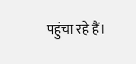पहुंचा रहे हैं।